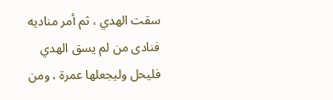سقت الهدي ، ثم أمر مناديه فنادى من لم يسق الهدي فليحل وليجعلها عمرة ، ومن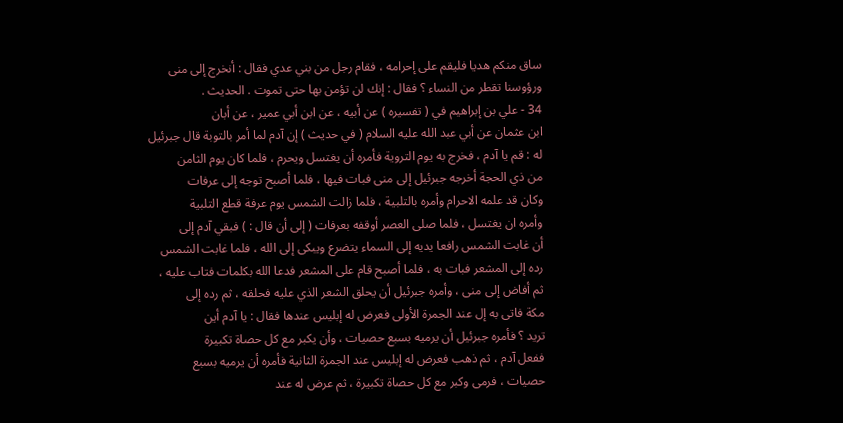ساق منكم هديا فليقم على إحرامه ، فقام رجل من بني عدي فقال : أنخرج إلى منى
ورؤوسنا تقطر من النساء ؟ فقال : إنك لن تؤمن بها حتى تموت . الحديث .
34 - علي بن إبراهيم في ( تفسيره ) عن أبيه ، عن ابن أبي عمير ، عن أبان
ابن عثمان عن أبي عبد الله عليه السلام ( في حديث ) إن آدم لما أمر بالتوبة قال جبرئيل
له : قم يا آدم ، فخرج به يوم التروية فأمره أن يغتسل ويحرم ، فلما كان يوم الثامن
من ذي الحجة أخرجه جبرئيل إلى منى فبات فيها ، فلما أصبح توجه إلى عرفات
وكان قد علمه الاحرام وأمره بالتلبية ، فلما زالت الشمس يوم عرفة قطع التلبية
وأمره ان يغتسل ، فلما صلى العصر أوقفه بعرفات ( إلى أن قال : ) فبقي آدم إلى
أن غابت الشمس رافعا يديه إلى السماء يتضرع ويبكى إلى الله ، فلما غابت الشمس
رده إلى المشعر فبات به ، فلما أصبح قام على المشعر فدعا الله بكلمات فتاب عليه ،
ثم أفاض إلى منى ، وأمره جبرئيل أن يحلق الشعر الذي عليه فحلقه ، ثم رده إلى
مكة فاتى به إل عند الجمرة الأولى فعرض له إبليس عندها فقال : يا آدم أين
تريد ؟ فأمره جبرئيل أن يرميه بسبع حصيات ، وأن يكبر مع كل حصاة تكبيرة
ففعل آدم ، ثم ذهب فعرض له إبليس عند الجمرة الثانية فأمره أن يرميه بسبع
حصيات ، فرمى وكبر مع كل حصاة تكبيرة ، ثم عرض له عند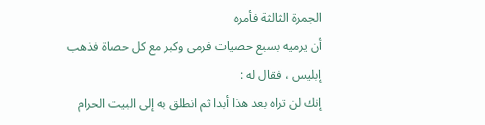الجمرة الثالثة فأمره
أن يرميه بسبع حصيات فرمى وكبر مع كل حصاة فذهب إبليس ، فقال له :
إنك لن تراه بعد هذا أبدا ثم انطلق به إلى البيت الحرام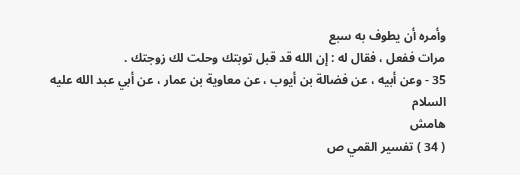وأمره أن يطوف به سبع
مرات ففعل ، فقال له : إن الله قد قبل توبتك وحلت لك زوجتك .
35 - وعن أبيه ، عن فضالة بن أيوب ، عن معاوية بن عمار ، عن أبي عبد الله عليه السلام
هامش
( 34 ) تفسير القمي ص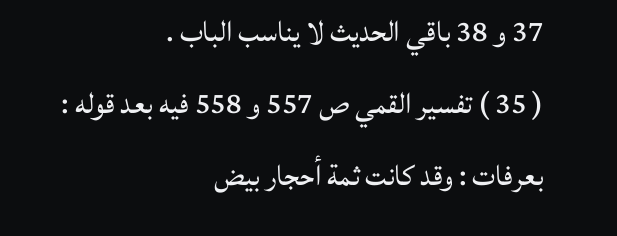37 و 38 باقي الحديث لا يناسب الباب .
( 35 ) تفسير القمي ص 557 و 558 فيه بعد قوله : بعرفات : وقد كانت ثمة أحجار بيض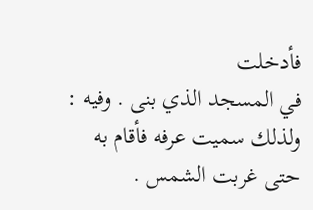فأدخلت
في المسجد الذي بنى . وفيه : ولذلك سميت عرفه فأقام به حتى غربت الشمس .